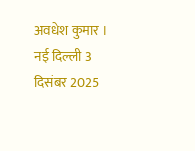अवधेश कुमार । नई दिल्ली 3 दिसंबर 2025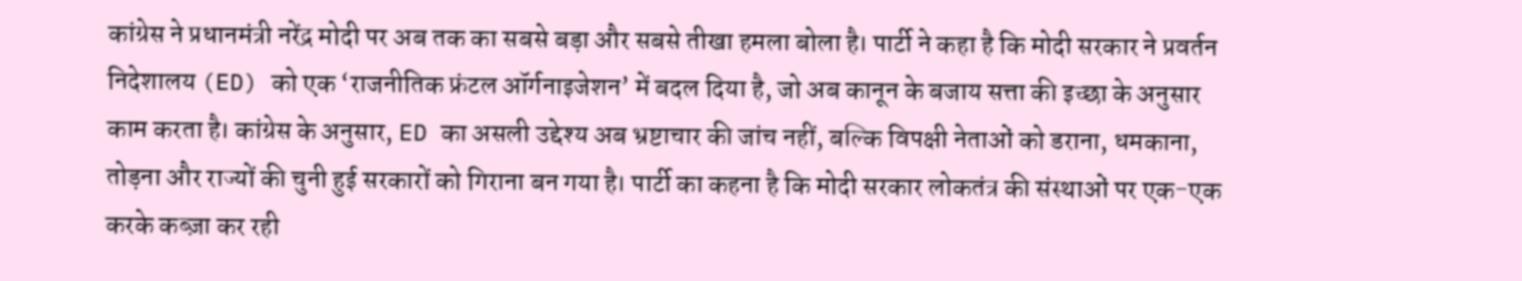कांग्रेस ने प्रधानमंत्री नरेंद्र मोदी पर अब तक का सबसे बड़ा और सबसे तीखा हमला बोला है। पार्टी ने कहा है कि मोदी सरकार ने प्रवर्तन निदेशालय (ED) को एक ‘राजनीतिक फ्रंटल ऑर्गनाइजेशन’ में बदल दिया है, जो अब कानून के बजाय सत्ता की इच्छा के अनुसार काम करता है। कांग्रेस के अनुसार, ED का असली उद्देश्य अब भ्रष्टाचार की जांच नहीं, बल्कि विपक्षी नेताओं को डराना, धमकाना, तोड़ना और राज्यों की चुनी हुई सरकारों को गिराना बन गया है। पार्टी का कहना है कि मोदी सरकार लोकतंत्र की संस्थाओं पर एक-एक करके कब्ज़ा कर रही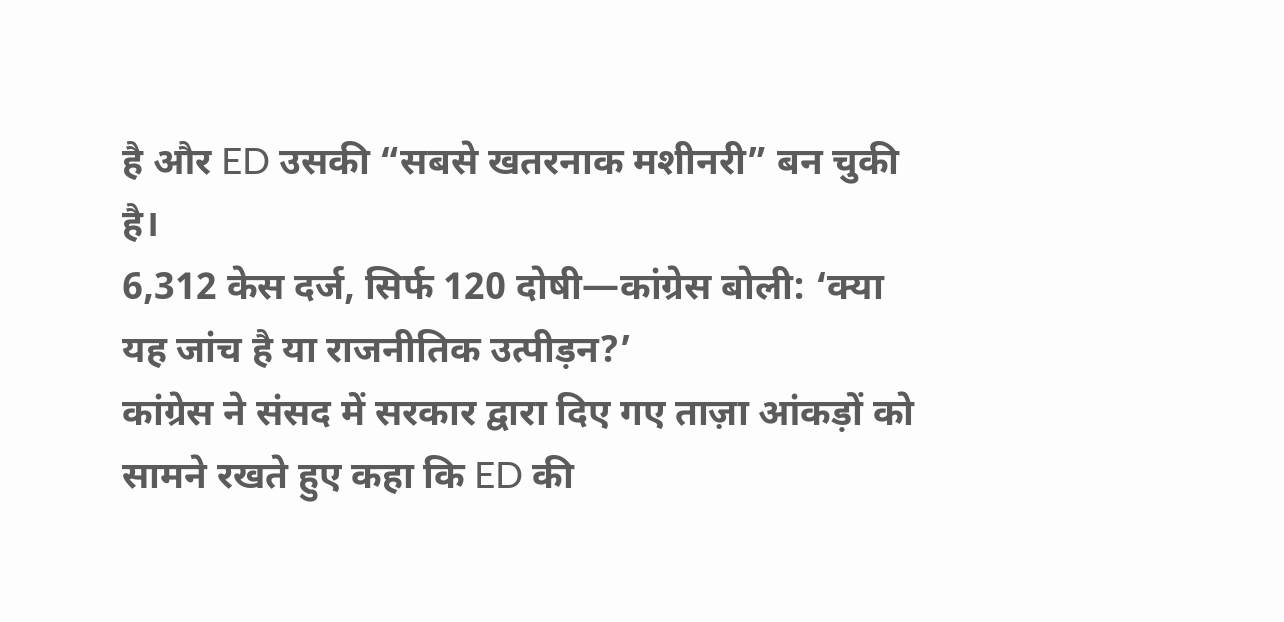है और ED उसकी “सबसे खतरनाक मशीनरी” बन चुकी है।
6,312 केस दर्ज, सिर्फ 120 दोषी—कांग्रेस बोली: ‘क्या यह जांच है या राजनीतिक उत्पीड़न?’
कांग्रेस ने संसद में सरकार द्वारा दिए गए ताज़ा आंकड़ों को सामने रखते हुए कहा कि ED की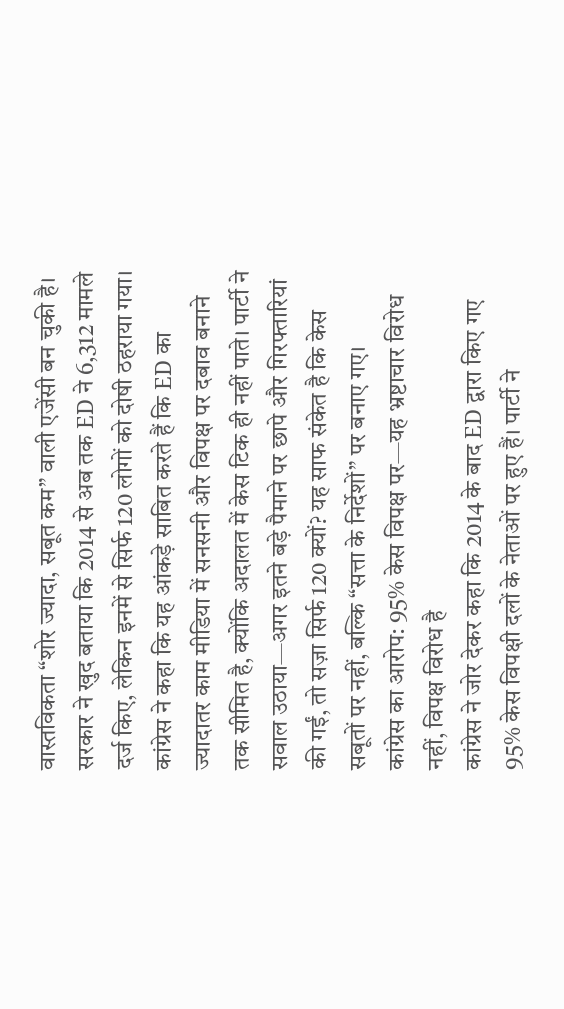वास्तविकता “शोर ज्यादा, सबूत कम” वाली एजेंसी बन चुकी है। सरकार ने खुद बताया कि 2014 से अब तक ED ने 6,312 मामले दर्ज किए, लेकिन इनमें से सिर्फ 120 लोगों को दोषी ठहराया गया। कांग्रेस ने कहा कि यह आंकड़े साबित करते हैं कि ED का ज्यादातर काम मीडिया में सनसनी और विपक्ष पर दबाव बनाने तक सीमित है, क्योंकि अदालत में केस टिक ही नहीं पाते। पार्टी ने सवाल उठाया—अगर इतने बड़े पैमाने पर छापे और गिरफ्तारियां की गईं, तो सज़ा सिर्फ 120 क्यों? यह साफ संकेत है कि केस सबूतों पर नहीं, बल्कि “सत्ता के निर्देशों” पर बनाए गए।
कांग्रेस का आरोप: 95% केस विपक्ष पर—यह भ्रष्टाचार विरोध नहीं, विपक्ष विरोध है
कांग्रेस ने जोर देकर कहा कि 2014 के बाद ED द्वारा किए गए 95% केस विपक्षी दलों के नेताओं पर हुए हैं। पार्टी ने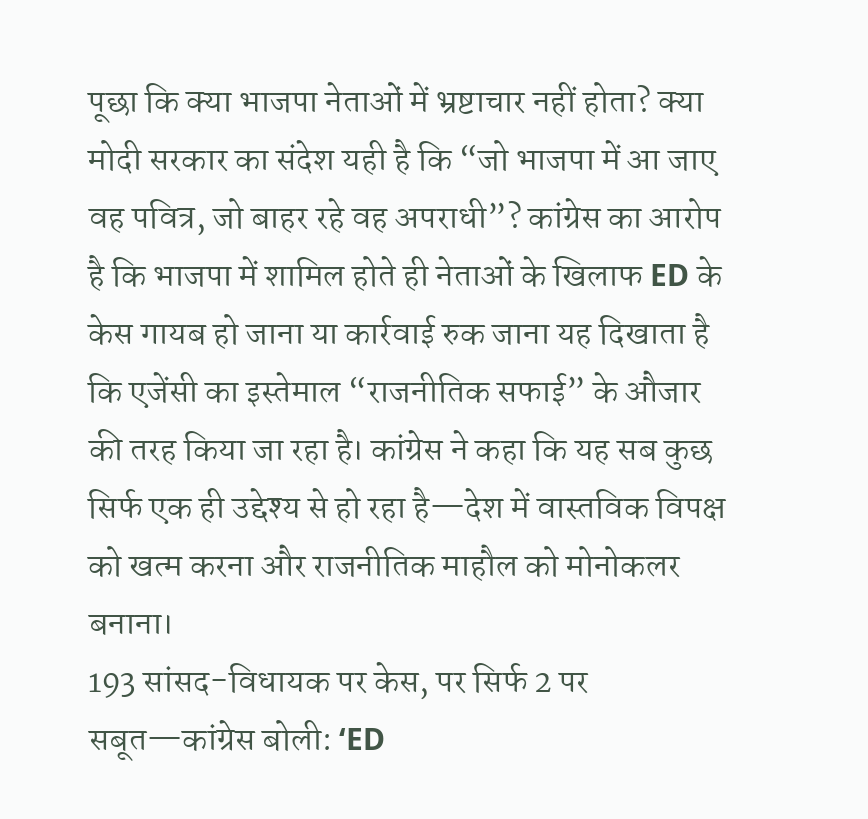पूछा कि क्या भाजपा नेताओं में भ्रष्टाचार नहीं होता? क्या मोदी सरकार का संदेश यही है कि “जो भाजपा में आ जाए वह पवित्र, जो बाहर रहे वह अपराधी”? कांग्रेस का आरोप है कि भाजपा में शामिल होते ही नेताओं के खिलाफ ED के केस गायब हो जाना या कार्रवाई रुक जाना यह दिखाता है कि एजेंसी का इस्तेमाल “राजनीतिक सफाई” के औजार की तरह किया जा रहा है। कांग्रेस ने कहा कि यह सब कुछ सिर्फ एक ही उद्देश्य से हो रहा है—देश में वास्तविक विपक्ष को खत्म करना और राजनीतिक माहौल को मोनोकलर बनाना।
193 सांसद-विधायक पर केस, पर सिर्फ 2 पर सबूत—कांग्रेस बोली: ‘ED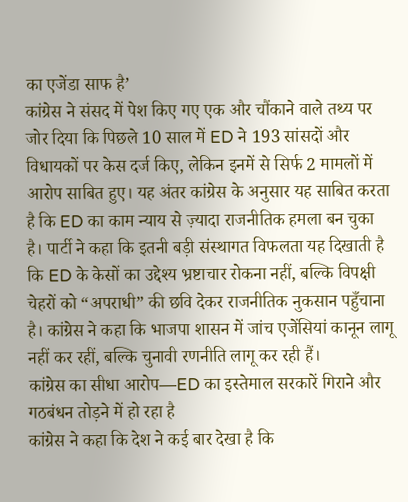का एजेंडा साफ है’
कांग्रेस ने संसद में पेश किए गए एक और चौंकाने वाले तथ्य पर जोर दिया कि पिछले 10 साल में ED ने 193 सांसदों और विधायकों पर केस दर्ज किए, लेकिन इनमें से सिर्फ 2 मामलों में आरोप साबित हुए। यह अंतर कांग्रेस के अनुसार यह साबित करता है कि ED का काम न्याय से ज़्यादा राजनीतिक हमला बन चुका है। पार्टी ने कहा कि इतनी बड़ी संस्थागत विफलता यह दिखाती है कि ED के केसों का उद्देश्य भ्रष्टाचार रोकना नहीं, बल्कि विपक्षी चेहरों को “अपराधी” की छवि देकर राजनीतिक नुकसान पहुँचाना है। कांग्रेस ने कहा कि भाजपा शासन में जांच एजेंसियां कानून लागू नहीं कर रहीं, बल्कि चुनावी रणनीति लागू कर रही हैं।
कांग्रेस का सीधा आरोप—ED का इस्तेमाल सरकारें गिराने और गठबंधन तोड़ने में हो रहा है
कांग्रेस ने कहा कि देश ने कई बार देखा है कि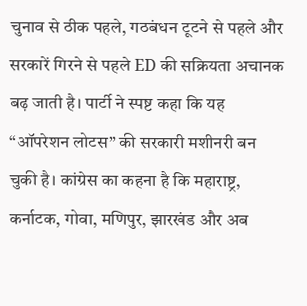चुनाव से ठीक पहले, गठबंधन टूटने से पहले और सरकारें गिरने से पहले ED की सक्रियता अचानक बढ़ जाती है। पार्टी ने स्पष्ट कहा कि यह “ऑपरेशन लोटस” की सरकारी मशीनरी बन चुकी है। कांग्रेस का कहना है कि महाराष्ट्र, कर्नाटक, गोवा, मणिपुर, झारखंड और अब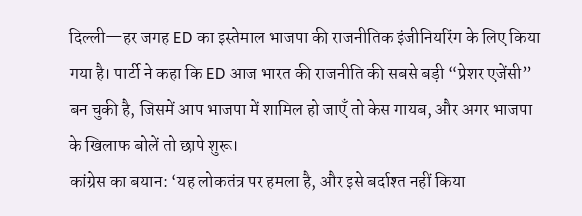दिल्ली—हर जगह ED का इस्तेमाल भाजपा की राजनीतिक इंजीनियरिंग के लिए किया गया है। पार्टी ने कहा कि ED आज भारत की राजनीति की सबसे बड़ी “प्रेशर एजेंसी” बन चुकी है, जिसमें आप भाजपा में शामिल हो जाएँ तो केस गायब, और अगर भाजपा के खिलाफ बोलें तो छापे शुरू।
कांग्रेस का बयान: ‘यह लोकतंत्र पर हमला है, और इसे बर्दाश्त नहीं किया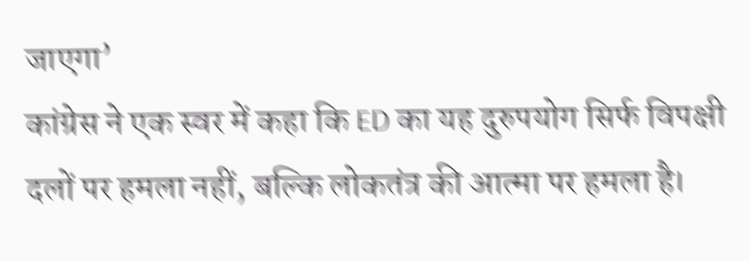जाएगा’
कांग्रेस ने एक स्वर में कहा कि ED का यह दुरुपयोग सिर्फ विपक्षी दलों पर हमला नहीं, बल्कि लोकतंत्र की आत्मा पर हमला है।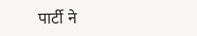पार्टी ने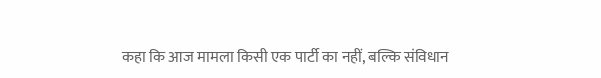कहा कि आज मामला किसी एक पार्टी का नहीं, बल्कि संविधान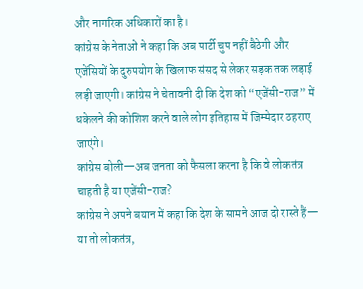और नागरिक अधिकारों का है।
कांग्रेस के नेताओं ने कहा कि अब पार्टी चुप नहीं बैठेगी और एजेंसियों के दुरुपयोग के खिलाफ संसद से लेकर सड़क तक लड़ाई लड़ी जाएगी। कांग्रेस ने चेतावनी दी कि देश को “एजेंसी-राज” में धकेलने की कोशिश करने वाले लोग इतिहास में जिम्मेदार ठहराए जाएंगे।
कांग्रेस बोली—अब जनता को फैसला करना है कि वे लोकतंत्र चाहती है या एजेंसी-राज?
कांग्रेस ने अपने बयान में कहा कि देश के सामने आज दो रास्ते हैं— या तो लोकतंत्र,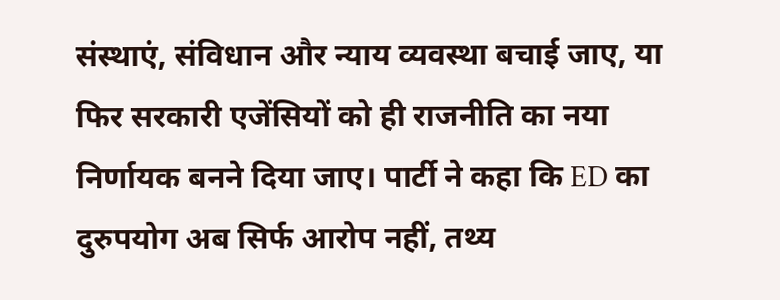संस्थाएं, संविधान और न्याय व्यवस्था बचाई जाए, या फिर सरकारी एजेंसियों को ही राजनीति का नया निर्णायक बनने दिया जाए। पार्टी ने कहा कि ED का दुरुपयोग अब सिर्फ आरोप नहीं, तथ्य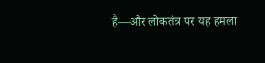है—और लोकतंत्र पर यह हमला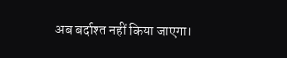अब बर्दाश्त नहीं किया जाएगा।